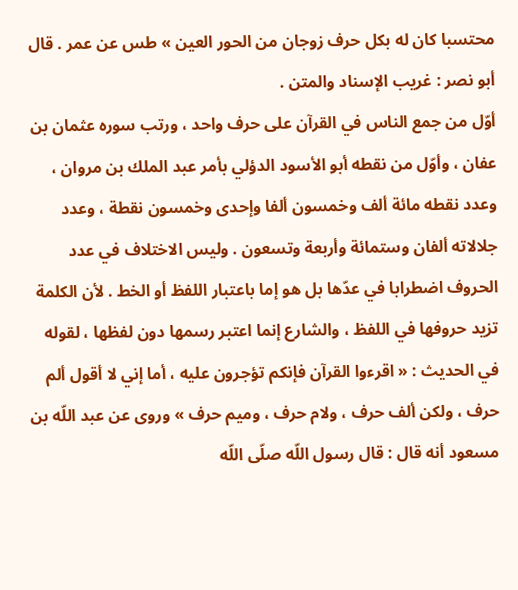محتسبا كان له بكل حرف زوجان من الحور العين » طس عن عمر . قال أبو نصر : غريب الإسناد والمتن .
أوّل من جمع الناس في القرآن على حرف واحد ، ورتب سوره عثمان بن عفان ، وأوّل من نقطه أبو الأسود الدؤلي بأمر عبد الملك بن مروان ، وعدد نقطه مائة ألف وخمسون ألفا وإحدى وخمسون نقطة ، وعدد جلالاته ألفان وستمائة وأربعة وتسعون . وليس الاختلاف في عدد الحروف اضطرابا في عدّها بل هو إما باعتبار اللفظ أو الخط . لأن الكلمة تزيد حروفها في اللفظ ، والشارع إنما اعتبر رسمها دون لفظها ، لقوله في الحديث : « اقرءوا القرآن فإنكم تؤجرون عليه ، أما إني لا أقول ألم حرف ، ولكن ألف حرف ، ولام حرف ، وميم حرف » وروى عن عبد اللّه بن مسعود أنه قال : قال رسول اللّه صلّى اللّه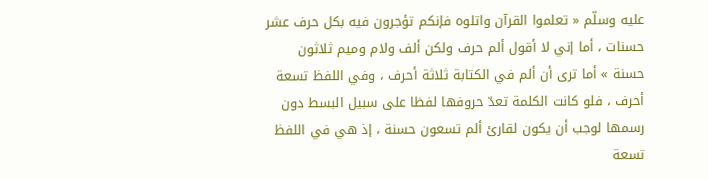عليه وسلّم « تعلموا القرآن واتلوه فإنكم تؤجرون فيه بكل حرف عشر حسنات ، أما إني لا أقول ألم حرف ولكن ألف ولام وميم ثلاثون حسنة » أما ترى أن ألم في الكتابة ثلاثة أحرف ، وفي اللفظ تسعة أحرف ، فلو كانت الكلمة تعدّ حروفها لفظا على سبيل البسط دون رسمها لوجب أن يكون لقارئ ألم تسعون حسنة ، إذ هي في اللفظ تسعة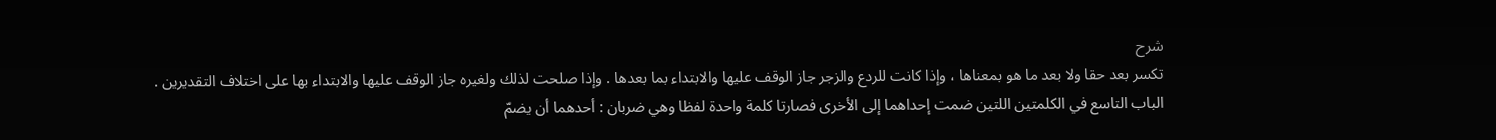شرح
تكسر بعد حقا ولا بعد ما هو بمعناها ، وإذا كانت للردع والزجر جاز الوقف عليها والابتداء بما بعدها . وإذا صلحت لذلك ولغيره جاز الوقف عليها والابتداء بها على اختلاف التقديرين .
الباب التاسع في الكلمتين اللتين ضمت إحداهما إلى الأخرى فصارتا كلمة واحدة لفظا وهي ضربان : أحدهما أن يضمّ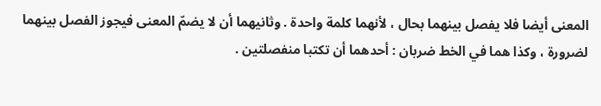المعنى أيضا فلا يفصل بينهما بحال ، لأنهما كلمة واحدة . وثانيهما أن لا يضمّ المعنى فيجوز الفصل بينهما لضرورة ، وكذا هما في الخط ضربان : أحدهما أن تكتبا منفصلتين .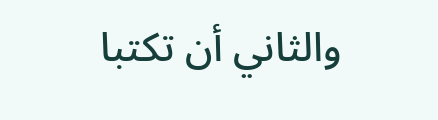والثاني أن تكتبا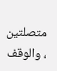متصلتين ، والوقف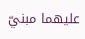عليهما مبنيّ